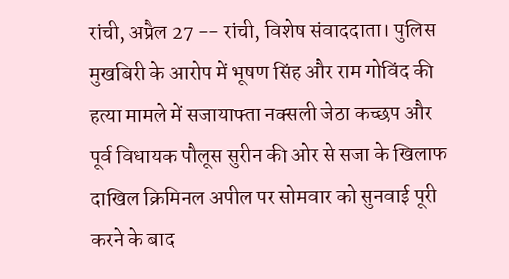रांची, अप्रैल 27 -- रांची, विशेष संवाददाता। पुलिस मुखबिरी के आरोप में भूषण सिंह और राम गोविंद की हत्या मामले में सजायाफ्ता नक्सली जेठा कच्छप और पूर्व विधायक पौलूस सुरीन की ओर से सजा के खिलाफ दाखिल क्रिमिनल अपील पर सोमवार को सुनवाई पूरी करने के बाद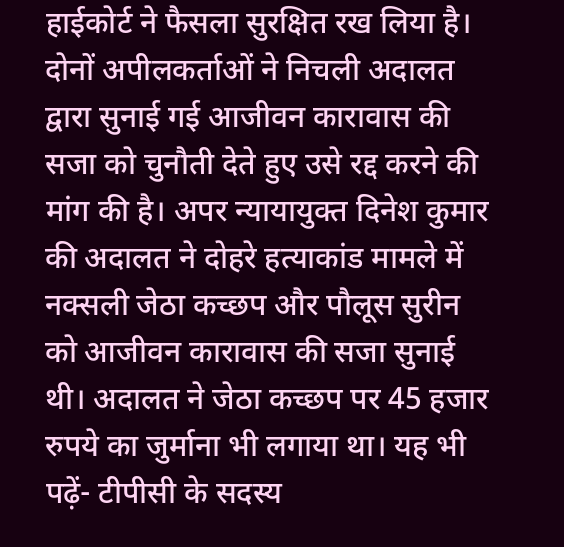हाईकोर्ट ने फैसला सुरक्षित रख लिया है। दोनों अपीलकर्ताओं ने निचली अदालत द्वारा सुनाई गई आजीवन कारावास की सजा को चुनौती देते हुए उसे रद्द करने की मांग की है। अपर न्यायायुक्त दिनेश कुमार की अदालत ने दोहरे हत्याकांड मामले में नक्सली जेठा कच्छप और पौलूस सुरीन को आजीवन कारावास की सजा सुनाई थी। अदालत ने जेठा कच्छप पर 45 हजार रुपये का जुर्माना भी लगाया था। यह भी पढ़ें- टीपीसी के सदस्य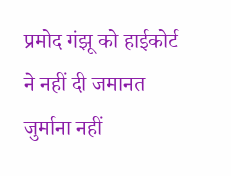प्रमोद गंझू को हाईकोर्ट ने नहीं दी जमानत जुर्माना नहीं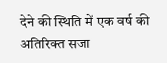देने की स्थिति में एक वर्ष की अतिरिक्त सजा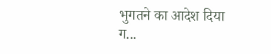भुगतने का आदेश दिया ग...